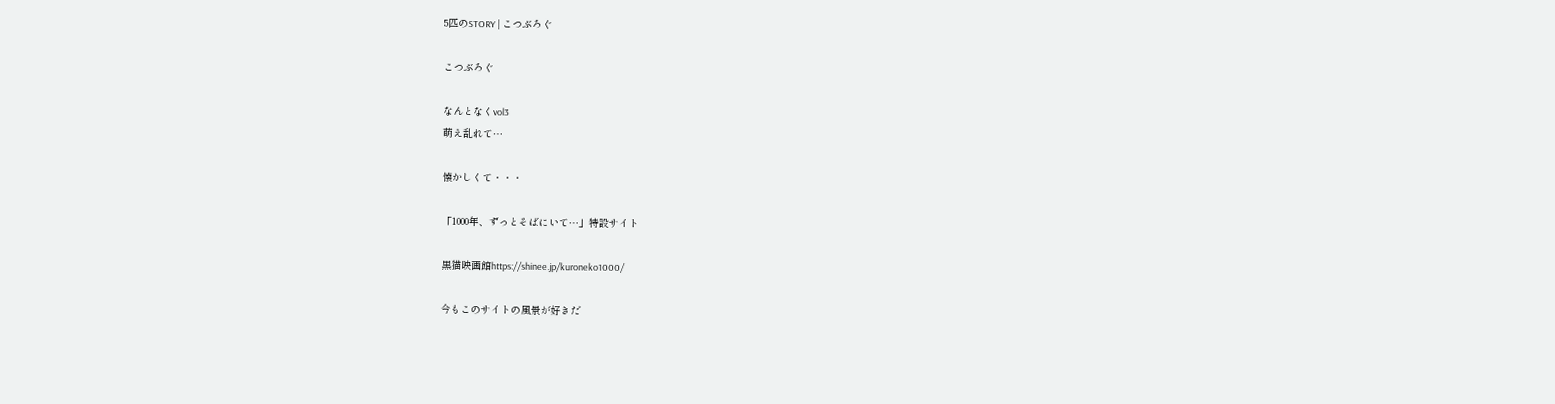5匹のSTORY | こつぶろぐ

こつぶろぐ

なんとなくvol3
萌え乱れて…

懐かしくて・・・

「1000年、ずっとそばにいて…」特設サイト

黒猫映画館https://shinee.jp/kuroneko1000/

今もこのサイトの風景が好きだ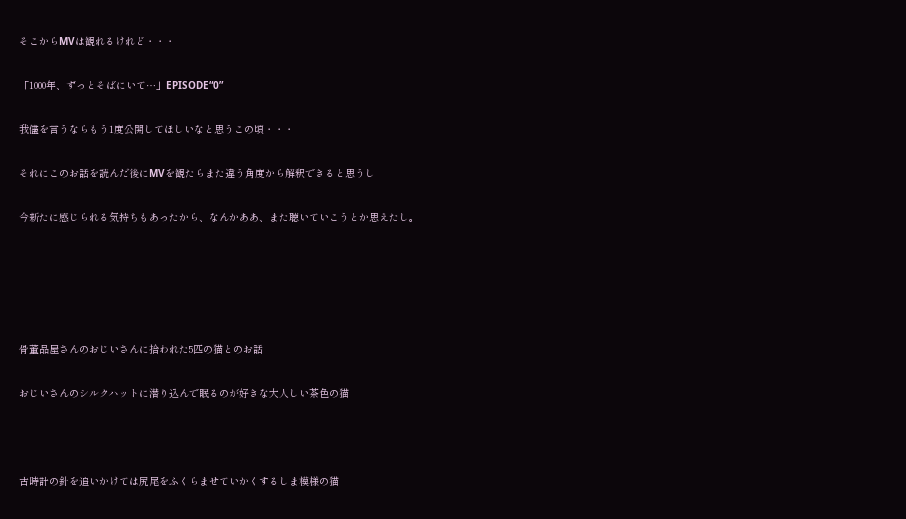そこからMVは観れるけれど・・・

「1000年、ずっとそばにいて…」EPISODE“0”

我儘を言うならもう1度公開してほしいなと思うこの頃・・・

それにこのお話を読んだ後にMVを観たらまた違う角度から解釈できると思うし

今新たに感じられる気持ちもあったから、なんかああ、また聴いていこうとか思えたし。





骨董品屋さんのおじいさんに拾われた5匹の猫とのお話

おじいさんのシルクハットに潜り込んで眠るのが好きな大人しい茶色の猫



古時計の針を追いかけては尻尾をふくらませていかくするしま模様の猫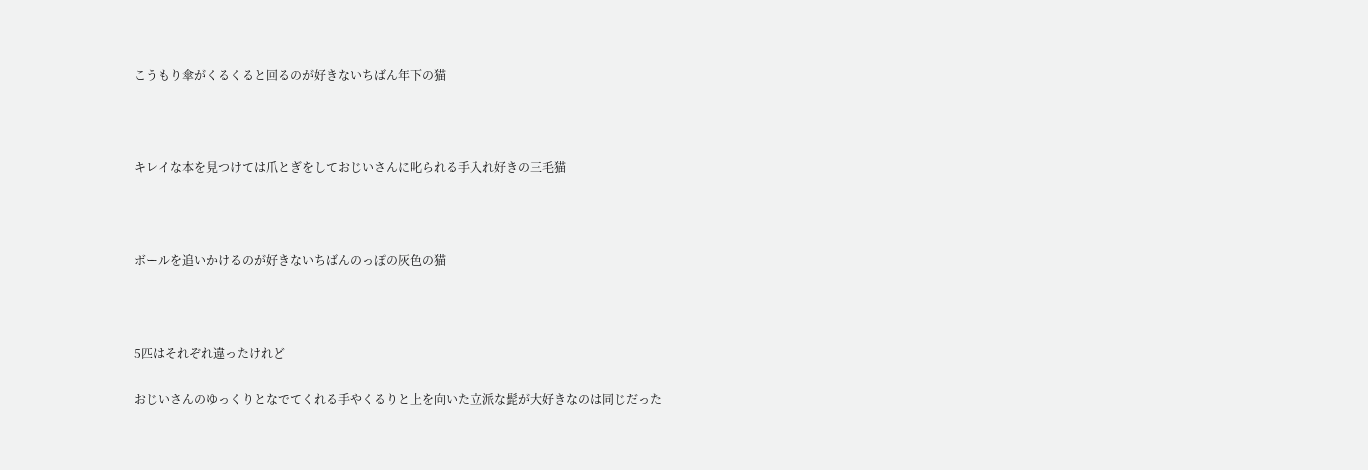こうもり傘がくるくると回るのが好きないちばん年下の猫



キレイな本を見つけては爪とぎをしておじいさんに叱られる手入れ好きの三毛猫



ボールを追いかけるのが好きないちばんのっぽの灰色の猫



5匹はそれぞれ違ったけれど

おじいさんのゆっくりとなでてくれる手やくるりと上を向いた立派な髭が大好きなのは同じだった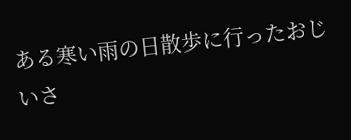ある寒い雨の日散歩に行ったおじいさ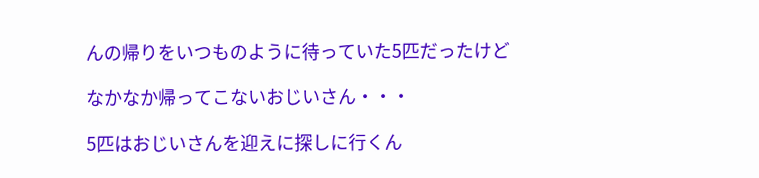んの帰りをいつものように待っていた5匹だったけど

なかなか帰ってこないおじいさん・・・

5匹はおじいさんを迎えに探しに行くん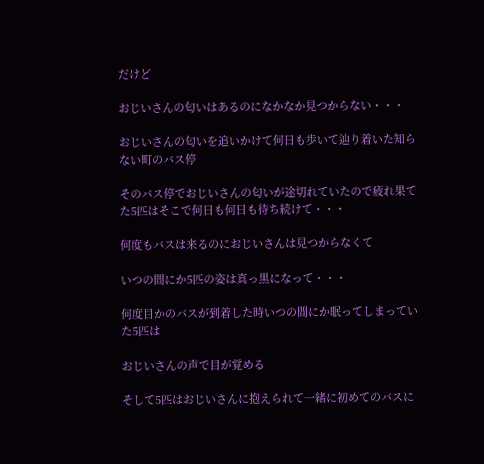だけど

おじいさんの匂いはあるのになかなか見つからない・・・

おじいさんの匂いを追いかけて何日も歩いて辿り着いた知らない町のバス停

そのバス停でおじいさんの匂いが途切れていたので疲れ果てた5匹はそこで何日も何日も待ち続けて・・・

何度もバスは来るのにおじいさんは見つからなくて

いつの間にか5匹の姿は真っ黒になって・・・

何度目かのバスが到着した時いつの間にか眠ってしまっていた5匹は

おじいさんの声で目が覚める

そして5匹はおじいさんに抱えられて一緒に初めてのバスに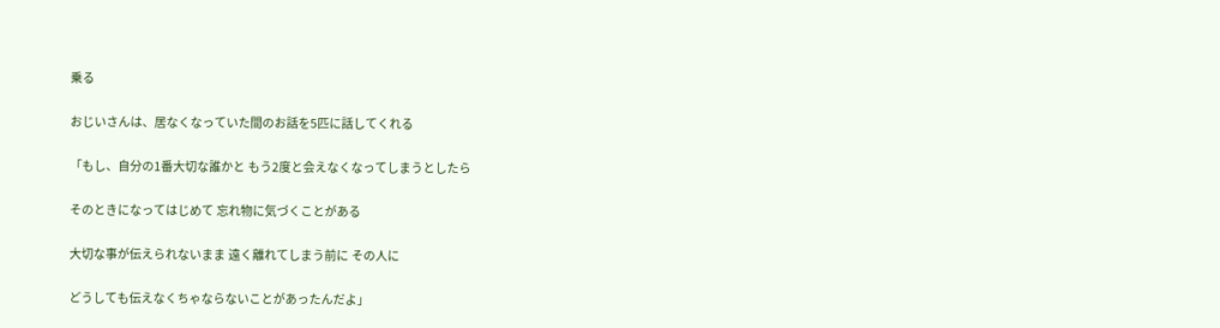乗る

おじいさんは、居なくなっていた間のお話を5匹に話してくれる

「もし、自分の1番大切な誰かと もう2度と会えなくなってしまうとしたら

そのときになってはじめて 忘れ物に気づくことがある

大切な事が伝えられないまま 遠く離れてしまう前に その人に

どうしても伝えなくちゃならないことがあったんだよ」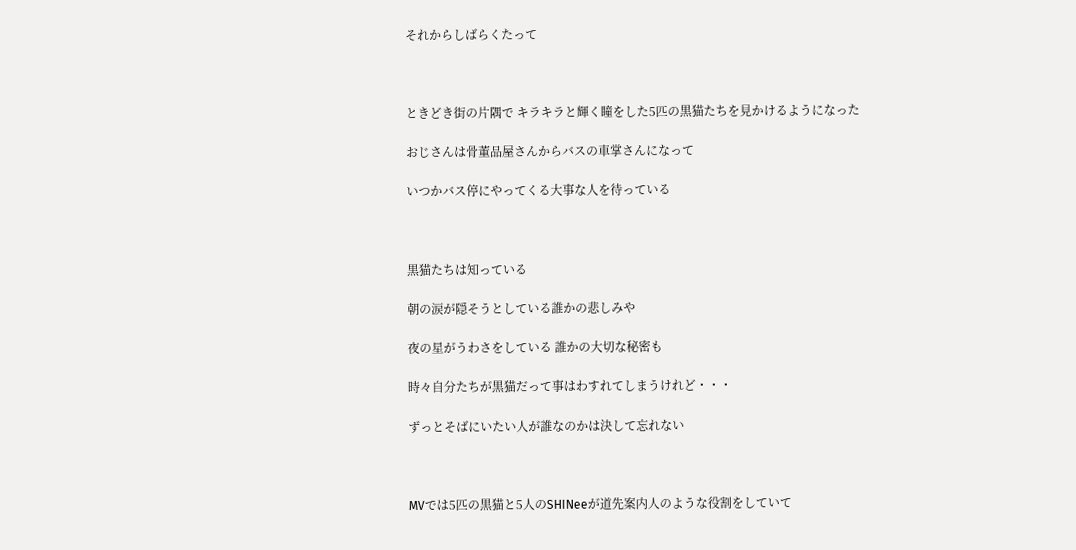それからしばらくたって



ときどき街の片隅で キラキラと輝く瞳をした5匹の黒猫たちを見かけるようになった

おじさんは骨董品屋さんからバスの車掌さんになって

いつかバス停にやってくる大事な人を待っている



黒猫たちは知っている

朝の涙が隠そうとしている誰かの悲しみや

夜の星がうわさをしている 誰かの大切な秘密も

時々自分たちが黒猫だって事はわすれてしまうけれど・・・

ずっとそばにいたい人が誰なのかは決して忘れない



MVでは5匹の黒猫と5人のSHINeeが道先案内人のような役割をしていて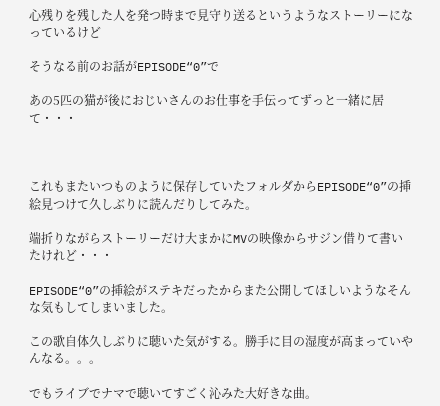心残りを残した人を発つ時まで見守り送るというようなストーリーになっているけど

そうなる前のお話がEPISODE“0”で

あの5匹の猫が後におじいさんのお仕事を手伝ってずっと一緒に居て・・・



これもまたいつものように保存していたフォルダからEPISODE“0”の挿絵見つけて久しぶりに読んだりしてみた。

端折りながらストーリーだけ大まかにMVの映像からサジン借りて書いたけれど・・・

EPISODE“0”の挿絵がステキだったからまた公開してほしいようなそんな気もしてしまいました。

この歌自体久しぶりに聴いた気がする。勝手に目の湿度が高まっていやんなる。。。

でもライブでナマで聴いてすごく沁みた大好きな曲。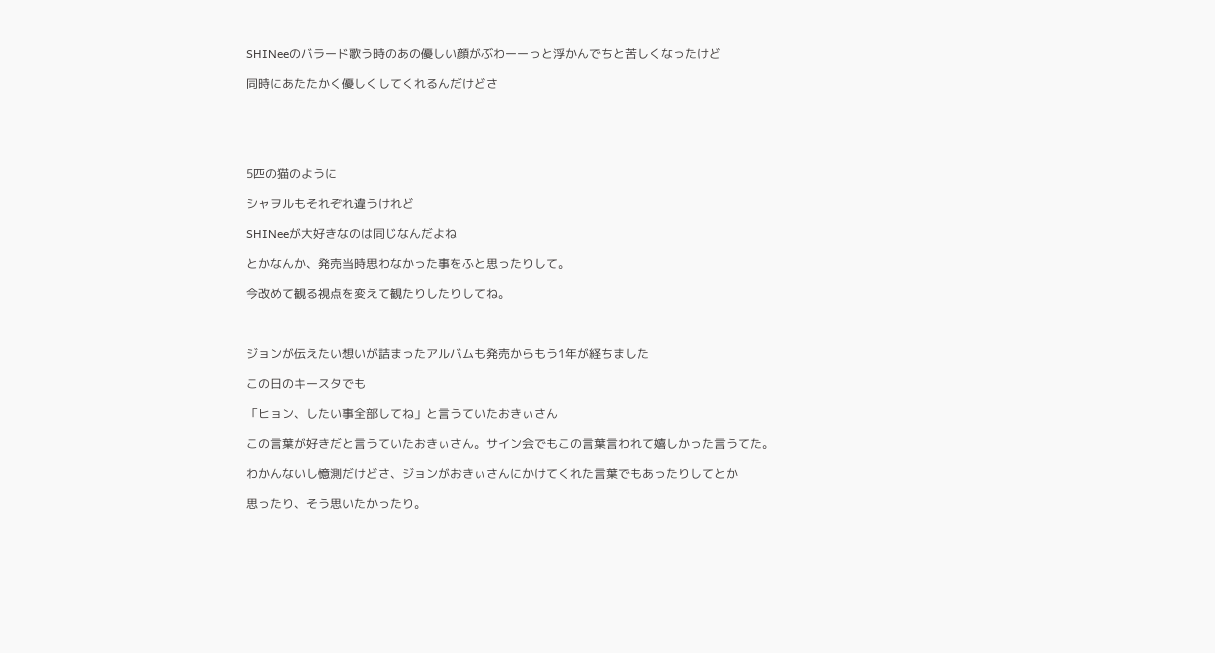SHINeeのバラード歌う時のあの優しい顔がぶわーーっと浮かんでちと苦しくなったけど

同時にあたたかく優しくしてくれるんだけどさ





5匹の猫のように

シャヲルもそれぞれ違うけれど

SHINeeが大好きなのは同じなんだよね

とかなんか、発売当時思わなかった事をふと思ったりして。

今改めて観る視点を変えて観たりしたりしてね。



ジョンが伝えたい想いが詰まったアルバムも発売からもう1年が経ちました

この日のキースタでも

「ヒョン、したい事全部してね」と言うていたおきぃさん

この言葉が好きだと言うていたおきぃさん。サイン会でもこの言葉言われて嬉しかった言うてた。

わかんないし憶測だけどさ、ジョンがおきぃさんにかけてくれた言葉でもあったりしてとか

思ったり、そう思いたかったり。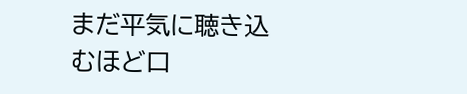まだ平気に聴き込むほど口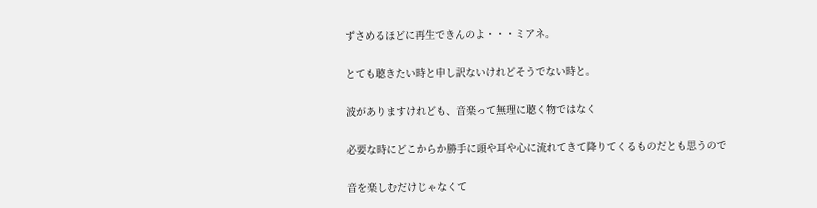ずさめるほどに再生できんのよ・・・ミアネ。

とても聴きたい時と申し訳ないけれどそうでない時と。

波がありますけれども、音楽って無理に聴く物ではなく

必要な時にどこからか勝手に頭や耳や心に流れてきて降りてくるものだとも思うので

音を楽しむだけじゃなくて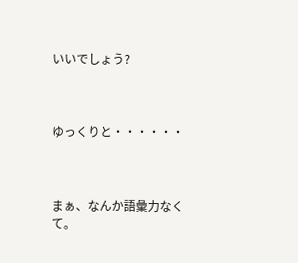いいでしょう?



ゆっくりと・・・・・・



まぁ、なんか語彙力なくて。